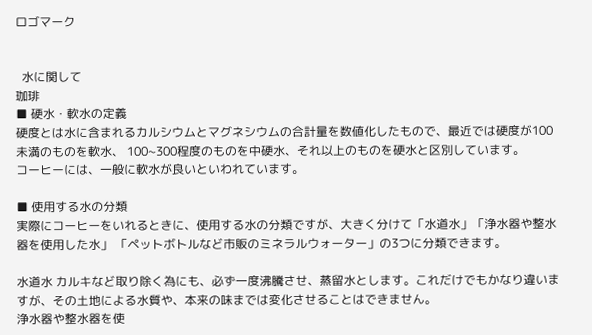ロゴマーク


  水に関して
珈琲
■ 硬水・軟水の定義
硬度とは水に含まれるカルシウムとマグネシウムの合計量を数値化したもので、最近では硬度が100未満のものを軟水、 100~300程度のものを中硬水、それ以上のものを硬水と区別しています。
コーヒーには、一般に軟水が良いといわれています。

■ 使用する水の分類
実際にコーヒーをいれるときに、使用する水の分類ですが、大きく分けて「水道水」「浄水器や整水器を使用した水」 「ペットボトルなど市販のミネラルウォーター」の3つに分類できます。

水道水 カルキなど取り除く為にも、必ず一度沸騰させ、蒸留水とします。これだけでもかなり違いますが、その土地による水質や、本来の味までは変化させることはできません。
浄水器や整水器を使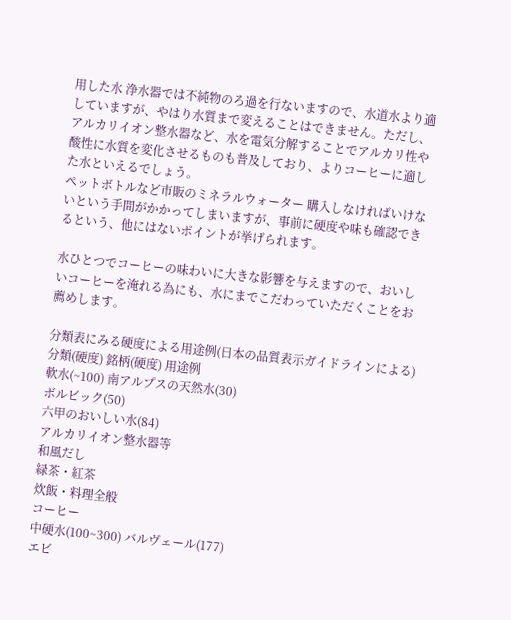用した水 浄水器では不純物のろ過を行ないますので、水道水より適していますが、やはり水質まで変えることはできません。ただし、アルカリイオン整水器など、水を電気分解することでアルカリ性や酸性に水質を変化させるものも普及しており、よりコーヒーに適した水といえるでしょう。
ペットボトルなど市販のミネラルウォーター 購入しなければいけないという手間がかかってしまいますが、事前に硬度や味も確認できるという、他にはないポイントが挙げられます。

水ひとつでコーヒーの味わいに大きな影響を与えますので、おいしいコーヒーを淹れる為にも、水にまでこだわっていただくことをお薦めします。

分類表にみる硬度による用途例(日本の品質表示ガイドラインによる)
分類(硬度) 銘柄(硬度) 用途例
軟水(~100) 南アルプスの天然水(30)
ボルビック(50)
六甲のおいしい水(84)
アルカリイオン整水器等
和風だし
緑茶・紅茶
炊飯・料理全般
コーヒー
中硬水(100~300) バルヴェール(177)
エビ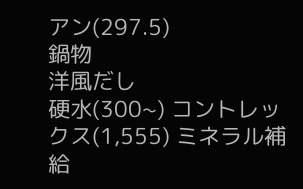アン(297.5)
鍋物
洋風だし
硬水(300~) コントレックス(1,555) ミネラル補給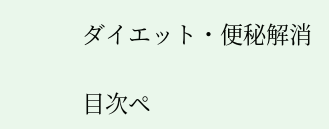ダイエット・便秘解消

目次ペ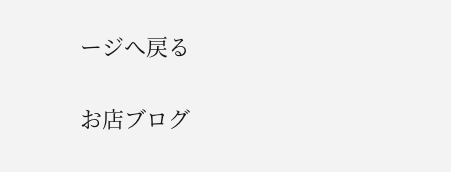ージへ戻る


お店ブログ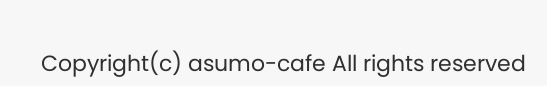Copyright(c) asumo-cafe All rights reserved